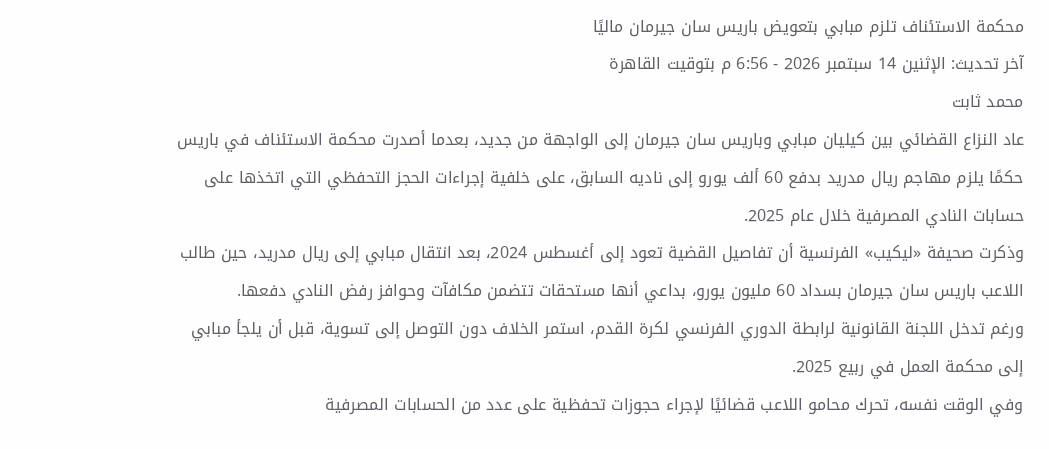محكمة الاستئناف تلزم مبابي بتعويض باريس سان جيرمان ماليًا
آخر تحديث: الإثنين 14 سبتمبر 2026 - 6:56 م بتوقيت القاهرة
محمد ثابت
عاد النزاع القضائي بين كيليان مبابي وباريس سان جيرمان إلى الواجهة من جديد، بعدما أصدرت محكمة الاستئناف في باريس حكمًا يلزم مهاجم ريال مدريد بدفع 60 ألف يورو إلى ناديه السابق، على خلفية إجراءات الحجز التحفظي التي اتخذها على حسابات النادي المصرفية خلال عام 2025.
وذكرت صحيفة «ليكيب» الفرنسية أن تفاصيل القضية تعود إلى أغسطس 2024، بعد انتقال مبابي إلى ريال مدريد، حين طالب اللاعب باريس سان جيرمان بسداد 60 مليون يورو، بداعي أنها مستحقات تتضمن مكافآت وحوافز رفض النادي دفعها.
ورغم تدخل اللجنة القانونية لرابطة الدوري الفرنسي لكرة القدم، استمر الخلاف دون التوصل إلى تسوية، قبل أن يلجأ مبابي إلى محكمة العمل في ربيع 2025.
وفي الوقت نفسه، تحرك محامو اللاعب قضائيًا لإجراء حجوزات تحفظية على عدد من الحسابات المصرفية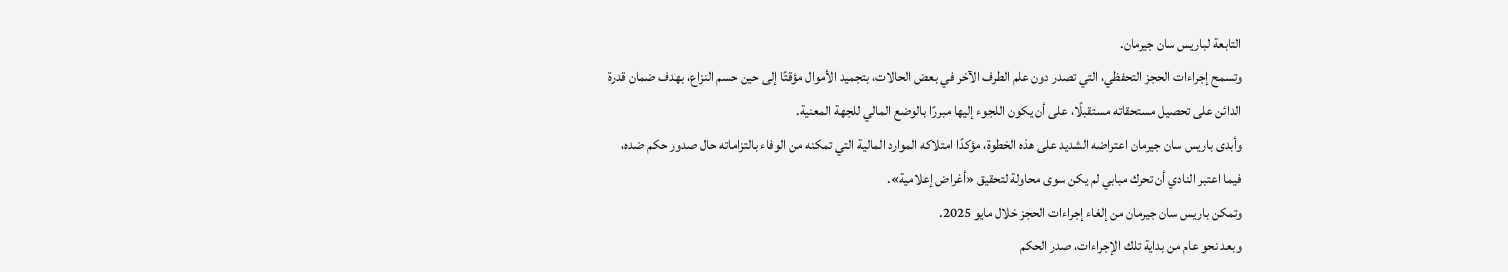التابعة لباريس سان جيرمان.
وتسمح إجراءات الحجز التحفظي، التي تصدر دون علم الطرف الآخر في بعض الحالات، بتجميد الأموال مؤقتًا إلى حين حسم النزاع، بهدف ضمان قدرة الدائن على تحصيل مستحقاته مستقبلًا، على أن يكون اللجوء إليها مبررًا بالوضع المالي للجهة المعنية.
وأبدى باريس سان جيرمان اعتراضه الشديد على هذه الخطوة، مؤكدًا امتلاكه الموارد المالية التي تمكنه من الوفاء بالتزاماته حال صدور حكم ضده، فيما اعتبر النادي أن تحرك مبابي لم يكن سوى محاولة لتحقيق «أغراض إعلامية».
وتمكن باريس سان جيرمان من إلغاء إجراءات الحجز خلال مايو 2025.
وبعد نحو عام من بداية تلك الإجراءات، صدر الحكم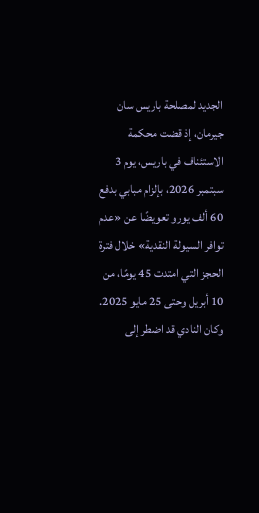الجديد لمصلحة باريس سان جيرمان، إذ قضت محكمة الاستئناف في باريس، يوم 3 سبتمبر 2026، بإلزام مبابي بدفع 60 ألف يورو تعويضًا عن «عدم توافر السيولة النقدية» خلال فترة الحجز التي امتدت 45 يومًا، من 10 أبريل وحتى 25 مايو 2025.
وكان النادي قد اضطر إلى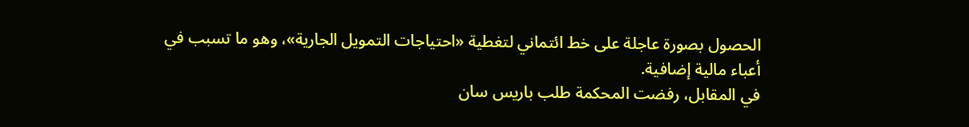الحصول بصورة عاجلة على خط ائتماني لتغطية «احتياجات التمويل الجارية»، وهو ما تسبب في أعباء مالية إضافية.
في المقابل، رفضت المحكمة طلب باريس سان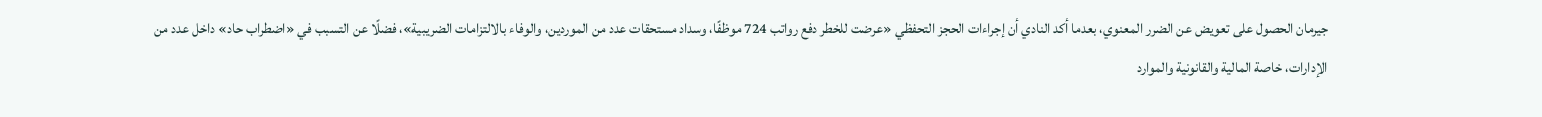جيرمان الحصول على تعويض عن الضرر المعنوي، بعدما أكد النادي أن إجراءات الحجز التحفظي «عرضت للخطر دفع رواتب 724 موظفًا، وسداد مستحقات عدد من الموردين، والوفاء بالالتزامات الضريبية»، فضلًا عن التسبب في «اضطراب حاد» داخل عدد من الإدارات، خاصة المالية والقانونية والموارد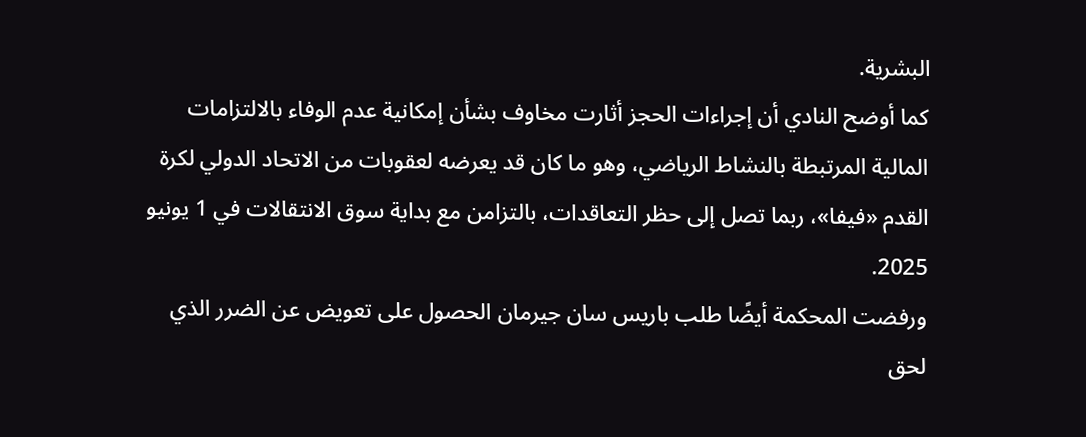البشرية.
كما أوضح النادي أن إجراءات الحجز أثارت مخاوف بشأن إمكانية عدم الوفاء بالالتزامات المالية المرتبطة بالنشاط الرياضي، وهو ما كان قد يعرضه لعقوبات من الاتحاد الدولي لكرة القدم «فيفا»، ربما تصل إلى حظر التعاقدات، بالتزامن مع بداية سوق الانتقالات في 1 يونيو 2025.
ورفضت المحكمة أيضًا طلب باريس سان جيرمان الحصول على تعويض عن الضرر الذي لحق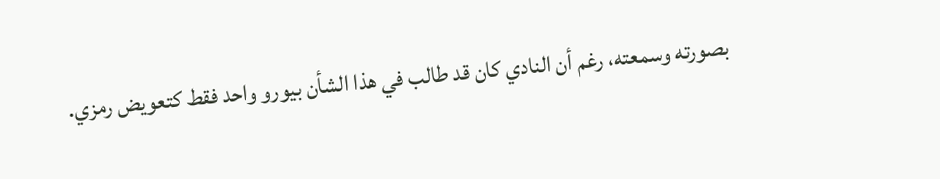بصورته وسمعته، رغم أن النادي كان قد طالب في هذا الشأن بيورو واحد فقط كتعويض رمزي.